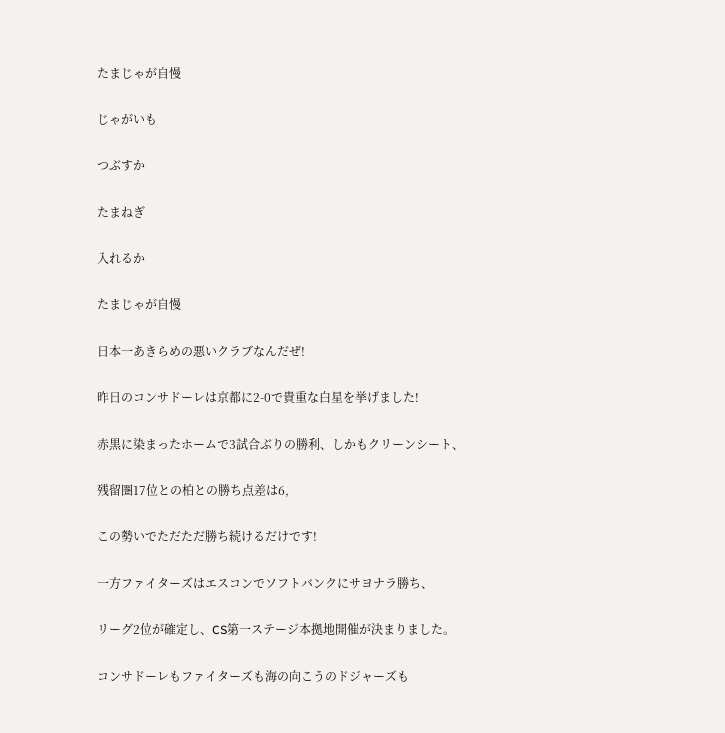たまじゃが自慢

じゃがいも

つぶすか

たまねぎ

入れるか

たまじゃが自慢

日本一あきらめの悪いクラブなんだぜ!

昨日のコンサドーレは京都に2-0で貴重な白星を挙げました!

赤黒に染まったホームで3試合ぶりの勝利、しかもクリーンシート、

残留圏17位との柏との勝ち点差は6,

この勢いでただただ勝ち続けるだけです!

一方ファイターズはエスコンでソフトバンクにサヨナラ勝ち、

リーグ2位が確定し、CS第一ステージ本拠地開催が決まりました。

コンサドーレもファイターズも海の向こうのドジャーズも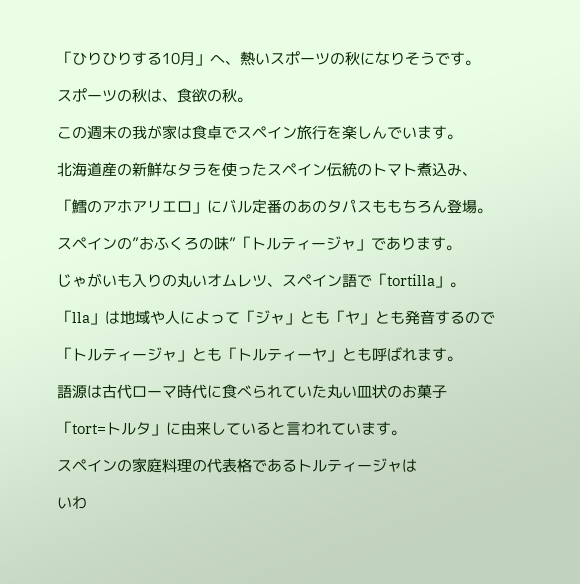「ひりひりする10月」へ、熱いスポーツの秋になりそうです。

スポーツの秋は、食欲の秋。

この週末の我が家は食卓でスペイン旅行を楽しんでいます。

北海道産の新鮮なタラを使ったスペイン伝統のトマト煮込み、

「鱈のアホアリエロ」にバル定番のあのタパスももちろん登場。

スペインの”おふくろの味”「トルティージャ」であります。

じゃがいも入りの丸いオムレツ、スペイン語で「tortilla」。

「lla」は地域や人によって「ジャ」とも「ヤ」とも発音するので

「トルティージャ」とも「トルティーヤ」とも呼ばれます。

語源は古代ローマ時代に食べられていた丸い皿状のお菓子

「tort=トルタ」に由来していると言われています。

スペインの家庭料理の代表格であるトルティージャは

いわ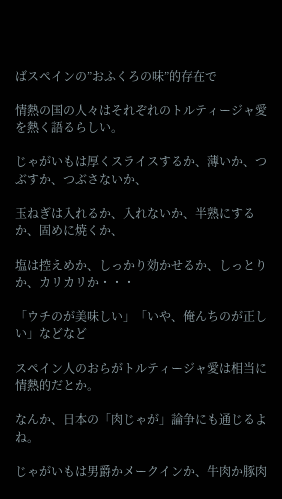ばスペインの”おふくろの味”的存在で

情熱の国の人々はそれぞれのトルティージャ愛を熱く語るらしい。

じゃがいもは厚くスライスするか、薄いか、つぶすか、つぶさないか、

玉ねぎは入れるか、入れないか、半熟にするか、固めに焼くか、

塩は控えめか、しっかり効かせるか、しっとりか、カリカリか・・・

「ウチのが美味しい」「いや、俺んちのが正しい」などなど

スペイン人のおらがトルティージャ愛は相当に情熱的だとか。

なんか、日本の「肉じゃが」論争にも通じるよね。

じゃがいもは男爵かメークインか、牛肉か豚肉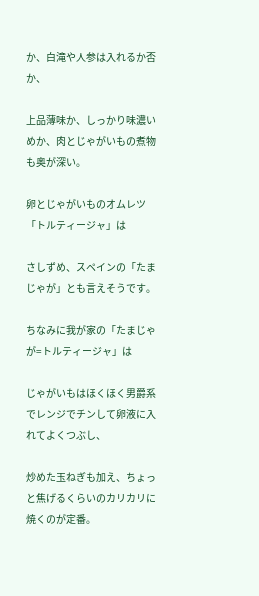か、白滝や人参は入れるか否か、

上品薄味か、しっかり味濃いめか、肉とじゃがいもの煮物も奥が深い。

卵とじゃがいものオムレツ「トルティージャ」は

さしずめ、スペインの「たまじゃが」とも言えそうです。

ちなみに我が家の「たまじゃが=トルティージャ」は

じゃがいもはほくほく男爵系でレンジでチンして卵液に入れてよくつぶし、

炒めた玉ねぎも加え、ちょっと焦げるくらいのカリカリに焼くのが定番。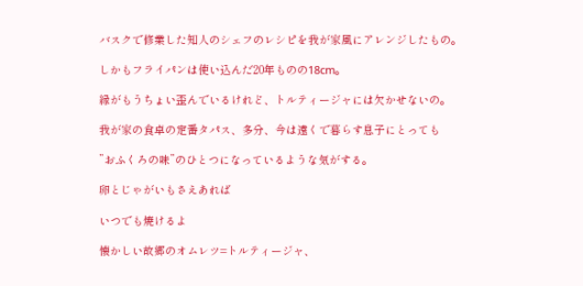バスクで修業した知人のシェフのレシピを我が家風にアレンジしたもの。

しかもフライパンは使い込んだ20年ものの18cm。

縁がもうちょい歪んでいるけれど、トルティージャには欠かせないの。

我が家の食卓の定番タパス、多分、今は遠くで暮らす息子にとっても

”おふくろの味”のひとつになっているような気がする。

卵とじゃがいもさえあれば

いつでも焼けるよ

懐かしい故郷のオムレツ=トルティージャ、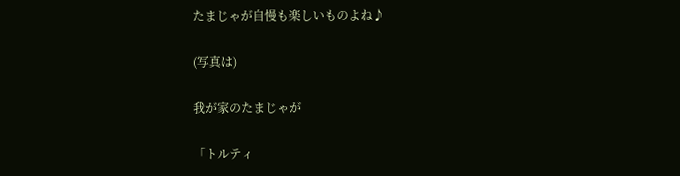たまじゃが自慢も楽しいものよね♪

(写真は)

我が家のたまじゃが

「トルティ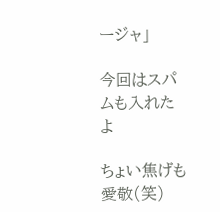ージャ」

今回はスパムも入れたよ

ちょい焦げも愛敬(笑)